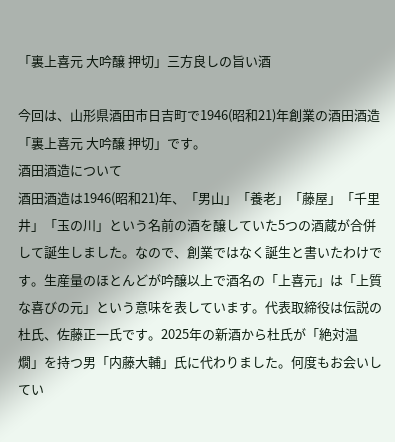「裏上喜元 大吟醸 押切」三方良しの旨い酒

今回は、山形県酒田市日吉町で1946(昭和21)年創業の酒田酒造「裏上喜元 大吟醸 押切」です。
酒田酒造について
酒田酒造は1946(昭和21)年、「男山」「養老」「藤屋」「千里井」「玉の川」という名前の酒を醸していた5つの酒蔵が合併して誕生しました。なので、創業ではなく誕生と書いたわけです。生産量のほとんどが吟醸以上で酒名の「上喜元」は「上質な喜びの元」という意味を表しています。代表取締役は伝説の杜氏、佐藤正一氏です。2025年の新酒から杜氏が「絶対温燗」を持つ男「内藤大輔」氏に代わりました。何度もお会いしてい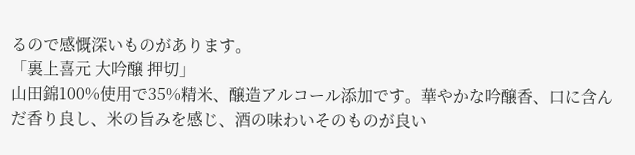るので感慨深いものがあります。
「裏上喜元 大吟醸 押切」
山田錦100%使用で35%精米、醸造アルコール添加です。華やかな吟醸香、口に含んだ香り良し、米の旨みを感じ、酒の味わいそのものが良い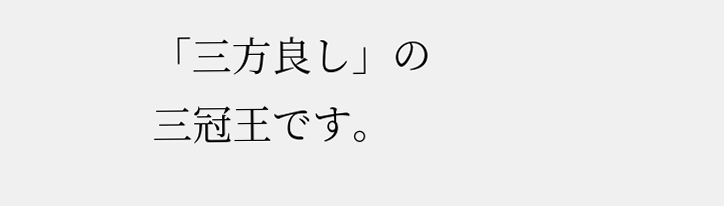「三方良し」の三冠王です。